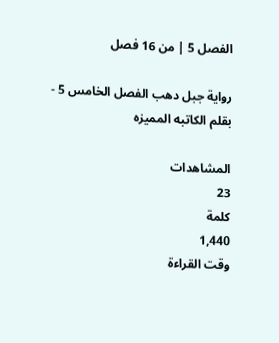الفصل 5 | من 16 فصل

رواية جبل دهب الفصل الخامس 5 - بقلم الكاتبه المميزه

المشاهدات
23
كلمة
1,440
وقت القراءة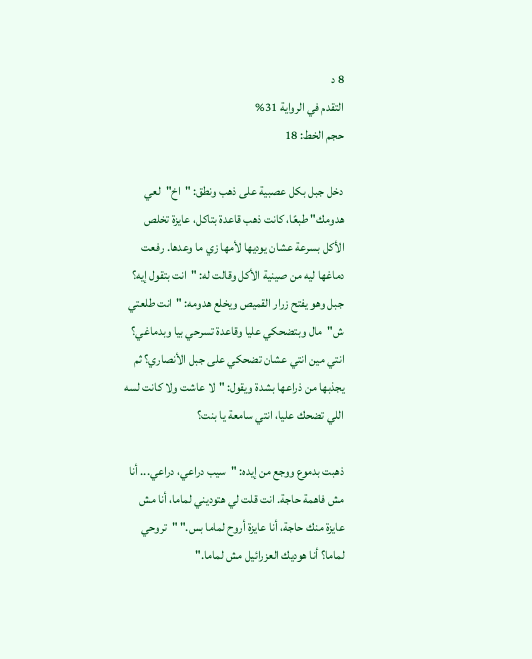8 د
التقدم في الرواية 31%
حجم الخط: 18

دخل جبل بكل عصبية على ذهب ونطق: "اخ"لعي هدومك" طبعًا، كانت ذهب قاعدة بتاكل، عايزة تخلص الأكل بسرعة عشان يوديها لأمها زي ما وعدها. رفعت دماغها ليه من صينية الأكل وقالت له: "انت بتقول إيه؟ جبل وهو يفتح زرار القميص ويخلع هدومه: "انت طلعتي ش"مال وبتضحكي عليا وقاعدة تسرحي بيا وبدماغي؟ انتي مين انتي عشان تضحكي على جبل الأنصاري؟ ثم يجذبها من ذراعها بشدة ويقول: "لا عاشت ولا كانت لسه اللي تضحك عليا، انتي سامعة يا بنت؟

ذهبت بدموع ووجع من إيده: "سيب دراعي، دراعي... أنا مش فاهمة حاجة. انت قلت لي هتوديني لماما، أنا مش عايزة منك حاجة، أنا عايزة أروح لماما بس." "تروحي لماما؟ أنا هوديك العزرائيل مش لماما."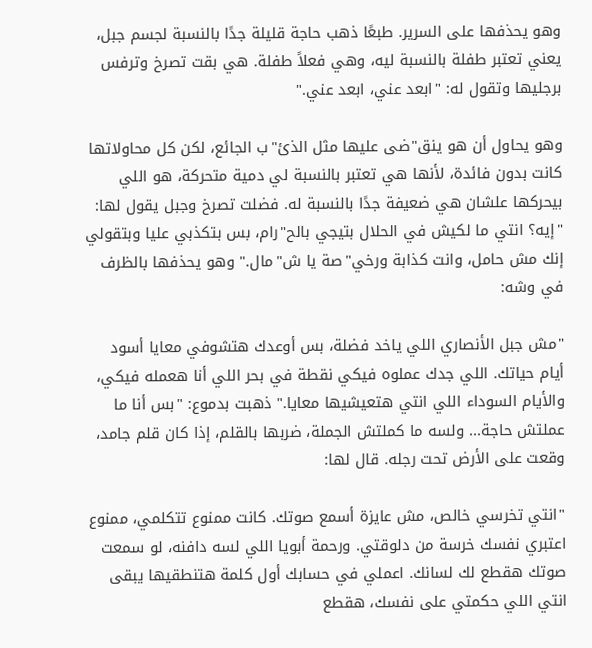وهو يحذفها على السرير. طبعًا ذهب حاجة قليلة جدًا بالنسبة لجسم جبل، يعني تعتبر طفلة بالنسبة ليه، وهي فعلاً طفلة. هي بقت تصرخ وترفس برجليها وتقول له: "ابعد عني، ابعد عني."

وهو يحاول أن هو ينق"ضى عليها مثل الذئ"ب الجائع، لكن كل محاولاتها كانت بدون فائدة، لأنها هي تعتبر بالنسبة لي دمية متحركة، هو اللي بيحركها علشان هي ضعيفة جدًا بالنسبة له. فضلت تصرخ وجبل يقول لها: "إيه؟ انتي ما لكيش في الحلال بتيجي بالح"رام، بس بتكذبي عليا وبتقولي إنك مش حامل، وانت كذابة ورخي"صة يا ش"مال." وهو يحذفها بالظرف في وشه:

"مش جبل الأنصاري اللي ياخد فضلة، بس أوعدك هتشوفي معايا أسود أيام حياتك. اللي جدك عملوه فيكي نقطة في بحر اللي أنا هعمله فيكي، والأيام السوداء اللي انتي هتعيشيها معايا." ذهبت بدموع: "بس أنا ما عملتش حاجة... ولسه ما كملتش الجملة، ضربها بالقلم، إذا كان قلم جامد، وقعت على الأرض تحت رجله. قال لها:

"انتي تخرسي خالص، مش عايزة أسمع صوتك. كانت ممنوع تتكلمي، ممنوع اعتبري نفسك خرسة من دلوقتي. ورحمة أبويا اللي لسه دافنه، لو سمعت صوتك هقطع لك لسانك. اعملي في حسابك أول كلمة هتنطقيها يبقى انتي اللي حكمتي على نفسك، هقطع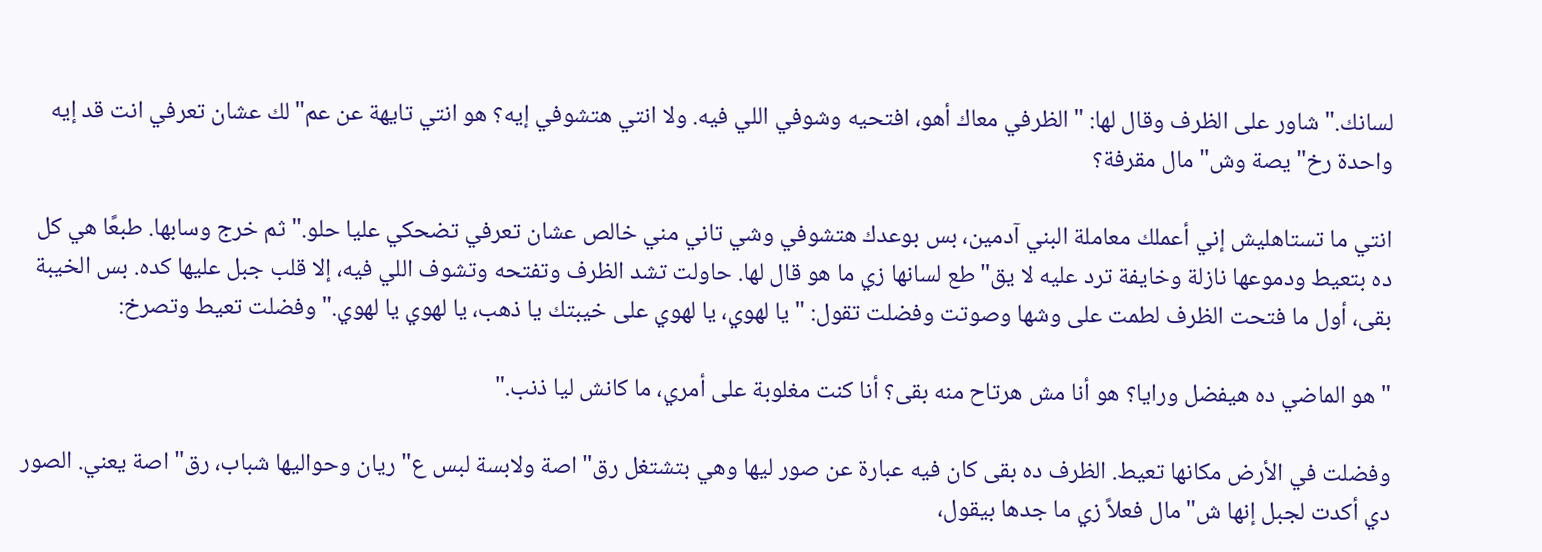لسانك." شاور على الظرف وقال لها: "الظرفي معاك أهو، افتحيه وشوفي اللي فيه. ولا انتي هتشوفي إيه؟ هو انتي تايهة عن عم"لك عشان تعرفي انت قد إيه واحدة رخ"يصة وش"مال مقرفة؟

انتي ما تستاهليش إني أعملك معاملة البني آدمين، بس بوعدك هتشوفي وشي تاني مني خالص عشان تعرفي تضحكي عليا حلو." ثم خرج وسابها. طبعًا هي كل ده بتعيط ودموعها نازلة وخايفة ترد عليه لا يق"طع لسانها زي ما هو قال لها. حاولت تشد الظرف وتفتحه وتشوف اللي فيه، إلا قلب جبل عليها كده. بس الخيبة بقى، أول ما فتحت الظرف لطمت على وشها وصوتت وفضلت تقول: "يا لهوي، يا لهوي على خيبتك يا ذهب، يا لهوي يا لهوي." وفضلت تعيط وتصرخ:

"هو الماضي ده هيفضل ورايا؟ هو أنا مش هرتاح منه بقى؟ أنا كنت مغلوبة على أمري، ما كانش ليا ذنب."

وفضلت في الأرض مكانها تعيط. الظرف ده بقى كان فيه عبارة عن صور ليها وهي بتشتغل رق"اصة ولابسة لبس ع"ريان وحواليها شباب، رق"اصة يعني. الصور دي أكدت لجبل إنها ش"مال فعلاً زي ما جدها بيقول،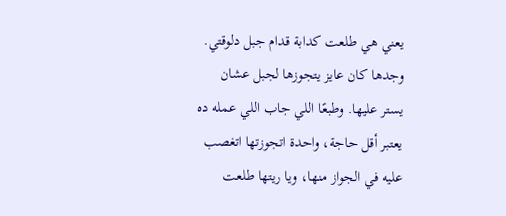يعني هي طلعت كدابة قدام جبل دلوقتي. وجدها كان عايز يتجوزها لجبل عشان يستر عليها. وطبعًا اللي جاب اللي عمله ده يعتبر أقل حاجة، واحدة اتجوزتها اتغصب عليه في الجواز منها، ويا ريتها طلعت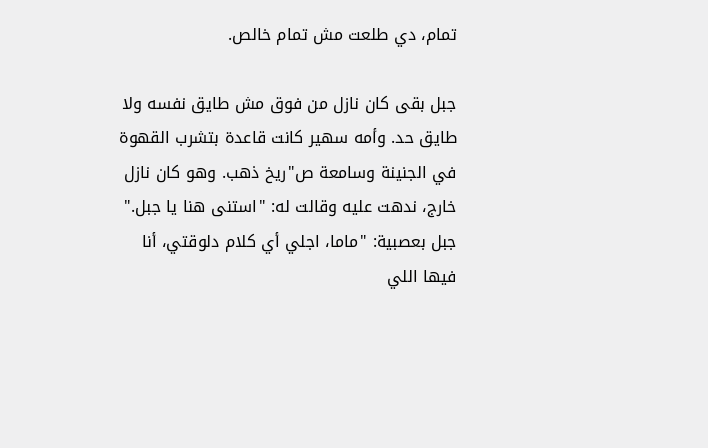تمام، دي طلعت مش تمام خالص.

جبل بقى كان نازل من فوق مش طايق نفسه ولا طايق حد. وأمه سهير كانت قاعدة بتشرب القهوة في الجنينة وسامعة ص"ريخ ذهب. وهو كان نازل خارج، ندهت عليه وقالت له: "استنى هنا يا جبل." جبل بعصبية: "ماما، اجلي أي كلام دلوقتي، أنا فيها اللي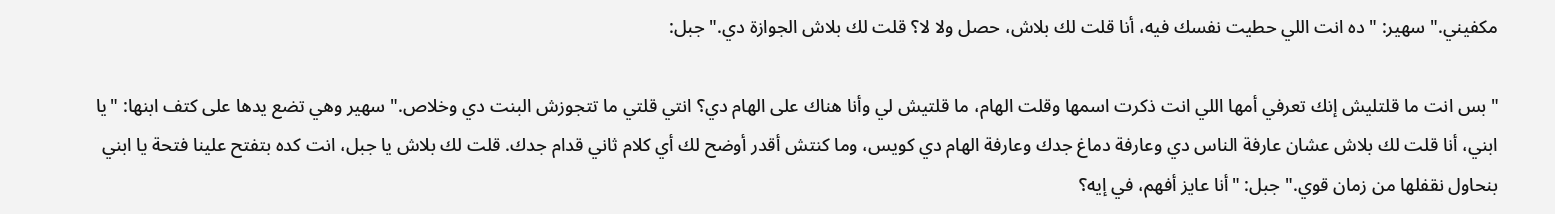مكفيني." سهير: "ده انت اللي حطيت نفسك فيه، أنا قلت لك بلاش، حصل ولا لا؟ قلت لك بلاش الجوازة دي." جبل:

"بس انت ما قلتليش إنك تعرفي أمها اللي انت ذكرت اسمها وقلت الهام، ما قلتيش لي وأنا هناك على الهام دي؟ انتي قلتي ما تتجوزش البنت دي وخلاص." سهير وهي تضع يدها على كتف ابنها: "يا ابني، أنا قلت لك بلاش عشان عارفة الناس دي وعارفة دماغ جدك وعارفة الهام دي كويس، وما كنتش أقدر أوضح لك أي كلام ثاني قدام جدك. قلت لك بلاش يا جبل، انت كده بتفتح علينا فتحة يا ابني بنحاول نقفلها من زمان قوي." جبل: "أنا عايز أفهم، في إيه؟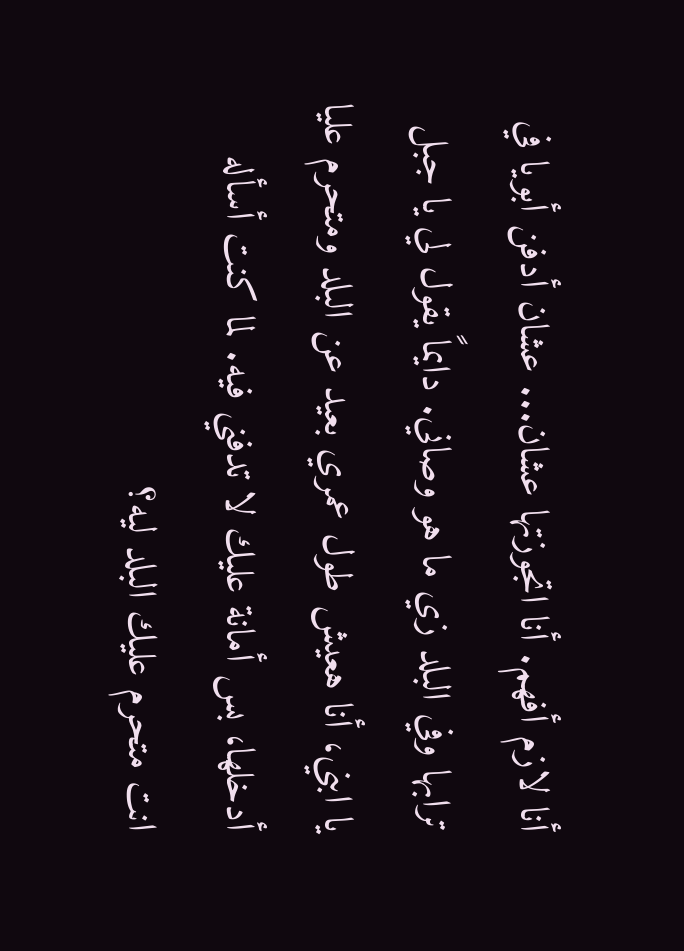أنا لازم أفهم. أنا اتجوزتها عشان... عشان أدفن أبويا في ترابها وفي البلد زي ما هو وصاني. دايماً يقول لي يا جبل يا ابني، أنا هعيش طول عمري بعيد عن البلد ومتحرم عليا أدخلها، بس أمانة عليك لا تدفني فيه. لما كنت أسأله انت متحرم عليك البلد ليه؟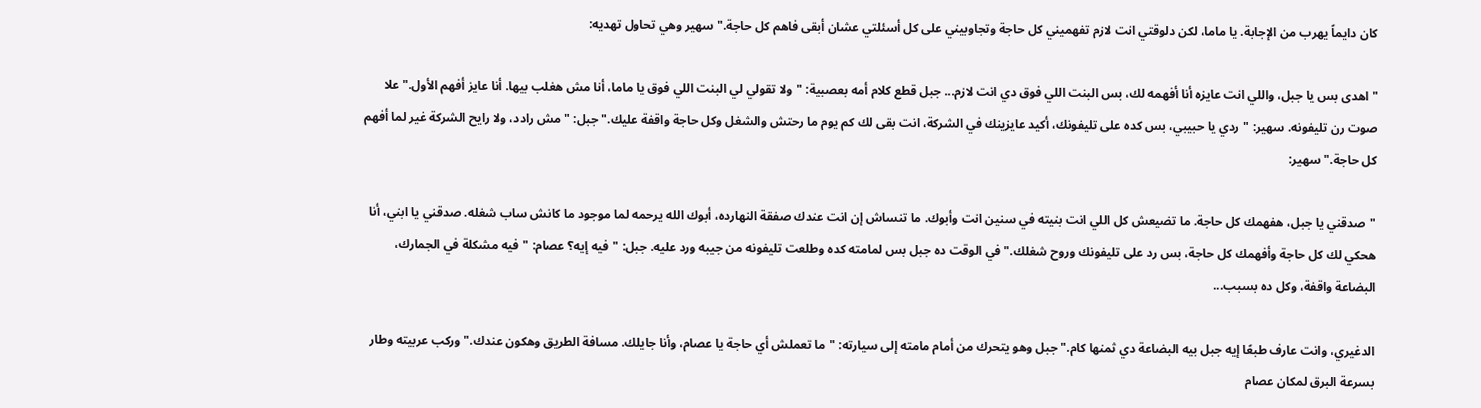كان دايماً يهرب من الإجابة. يا ماما، لكن دلوقتي انت لازم تفهميني كل حاجة وتجاوبيني على كل أسئلتي عشان أبقى فاهم كل حاجة." سهير وهي تحاول تهديه:

"اهدى بس يا جبل، واللي انت عايزه أنا أفهمه لك، بس البنت اللي فوق دي انت لازم... جبل قطع كلام أمه بعصبية: "ولا تقولي لي البنت اللي فوق يا ماما، أنا مش هغلب بيها. أنا عايز أفهم الأول." علا صوت رن تليفونه. سهير: "ردي يا حبيبي، بس كده على تليفونك، أكيد عايزينك في الشركة، انت بقى لك كم يوم ما رحتش والشغل وكل حاجة واقفة عليك." جبل: "مش رادد، ولا رايح الشركة غير لما أفهم كل حاجة." سهير:

"صدقني يا جبل، هفهمك كل حاجة. ما تضيعش كل اللي انت بنيته في سنين انت وأبوك. ما تنساش إن انت عندك صفقة النهارده، أبوك الله يرحمه لما موجود ما كانش ساب شغله. صدقني يا ابني، أنا هحكي لك كل حاجة وأفهمك كل حاجة، بس رد على تليفونك وروح شغلك." في الوقت ده جبل بس لمامته كده وطلعت تليفونه من جيبه ورد عليه. جبل: "فيه إيه؟ عصام: "فيه مشكلة في الجمارك، البضاعة واقفة، وكل ده بسبب...

الدغيري، وانت عارف طبعًا إيه جبل بيه البضاعة دي ثمنها كام." جبل وهو يتحرك من أمام مامته إلى سيارته: "ما تعملش أي حاجة يا عصام، وأنا جايلك. مسافة الطريق وهكون عندك." وركب عربيته وطار بسرعة البرق لمكان عصام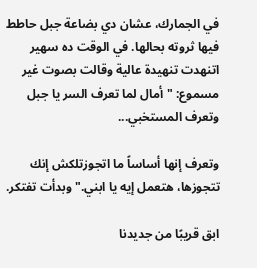في الجمارك، عشان دي بضاعة جبل حاطط فيها ثروته بحالها. في الوقت ده سهير اتنهدت تنهيدة عالية وقالت بصوت غير مسموع: "أمال لما تعرف السر يا جبل وتعرف المستخبي...

وتعرف إنها أساساً ما اتجوزتلكش إنك تتجوزها، هتعمل إيه يا ابني." وبدأت تفتكر.

ابق قريبًا من جديدنا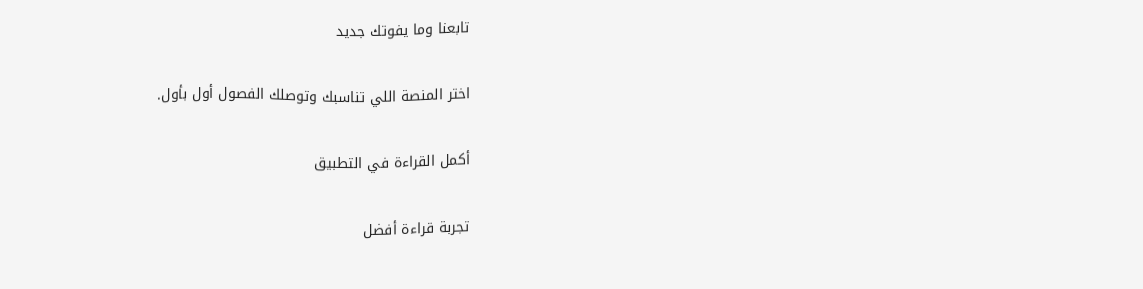تابعنا وما يفوتك جديد

اختر المنصة اللي تناسبك وتوصلك الفصول أول بأول.

أكمل القراءة في التطبيق

تجربة قراءة أفضل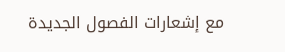مع إشعارات الفصول الجديدة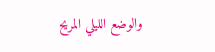والوضع الليلي المريح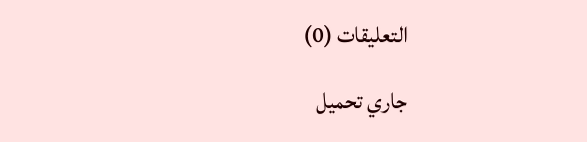التعليقات (0)

جاري تحميل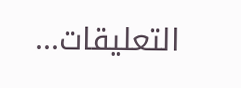التعليقات...